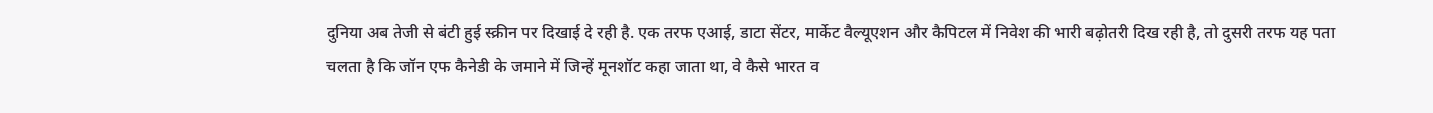दुनिया अब तेजी से बंटी हुई स्क्रीन पर दिखाई दे रही है. एक तरफ एआई, डाटा सेंटर, मार्केट वैल्यूएशन और कैपिटल में निवेश की भारी बढ़ोतरी दिख रही है, तो दुसरी तरफ यह पता चलता है कि जॉन एफ कैनेडी के जमाने में जिन्हें मूनशॉट कहा जाता था, वे कैसे भारत व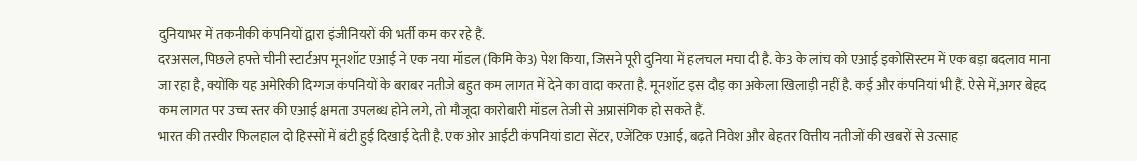दुनियाभर में तकनीकी कंपनियों द्वारा इंजीनियरों की भर्ती कम कर रहे हैं.
दरअसल, पिछले हफ्ते चीनी स्टार्टअप मूनशॉट एआई ने एक नया मॉडल (किमि के3) पेश किया, जिसने पूरी दुनिया में हलचल मचा दी है. के3 के लांच को एआई इकोसिस्टम में एक बड़ा बदलाव माना जा रहा है, क्योंकि यह अमेरिकी दिग्गज कंपनियों के बराबर नतीजे बहुत कम लागत में देने का वादा करता है. मूनशॉट इस दौड़ का अकेला खिलाड़ी नहीं है. कई और कंपनियां भी हैं. ऐसे में,अगर बेहद कम लागत पर उच्च स्तर की एआई क्षमता उपलब्ध होने लगे, तो मौजूदा कारोबारी मॉडल तेजी से अप्रासंगिक हो सकते हैं.
भारत की तस्वीर फिलहाल दो हिस्सों में बंटी हुई दिखाई देती है. एक ओर आईटी कंपनियां डाटा सेंटर, एजेंटिक एआई, बढ़ते निवेश और बेहतर वित्तीय नतीजों की खबरों से उत्साह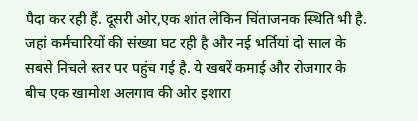पैदा कर रही हैं. दूसरी ओर,एक शांत लेकिन चिंताजनक स्थिति भी है. जहां कर्मचारियों की संख्या घट रही है और नई भर्तियां दो साल के सबसे निचले स्तर पर पहुंच गई है. ये खबरें कमाई और रोजगार के बीच एक खामोश अलगाव की ओर इशारा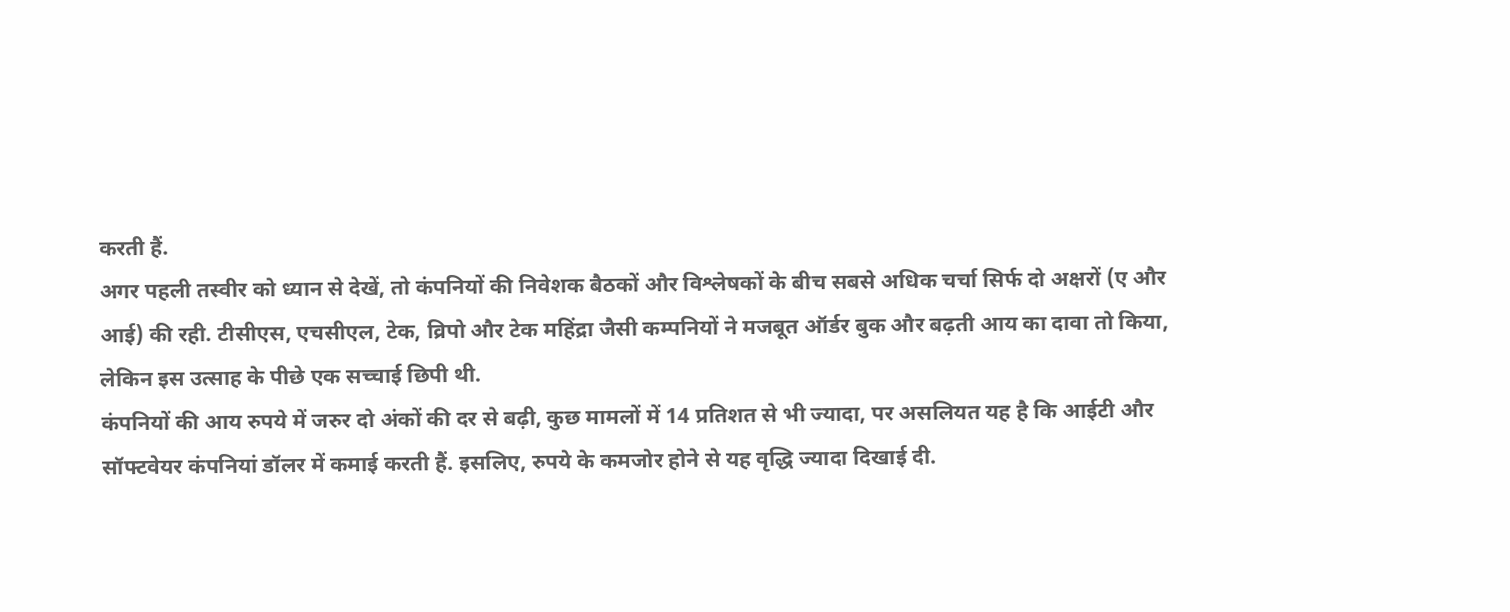करती हैं.
अगर पहली तस्वीर को ध्यान से देखें, तो कंपनियों की निवेशक बैठकों और विश्लेषकों के बीच सबसे अधिक चर्चा सिर्फ दो अक्षरों (ए और आई) की रही. टीसीएस, एचसीएल, टेक, व्रिपो और टेक महिंद्रा जैसी कम्पनियों ने मजबूत ऑर्डर बुक और बढ़ती आय का दावा तो किया, लेकिन इस उत्साह के पीछे एक सच्चाई छिपी थी.
कंपनियों की आय रुपये में जरुर दो अंकों की दर से बढ़ी, कुछ मामलों में 14 प्रतिशत से भी ज्यादा, पर असलियत यह है कि आईटी और सॉफ्टवेयर कंपनियां डॉलर में कमाई करती हैं. इसलिए, रुपये के कमजोर होने से यह वृद्धि ज्यादा दिखाई दी.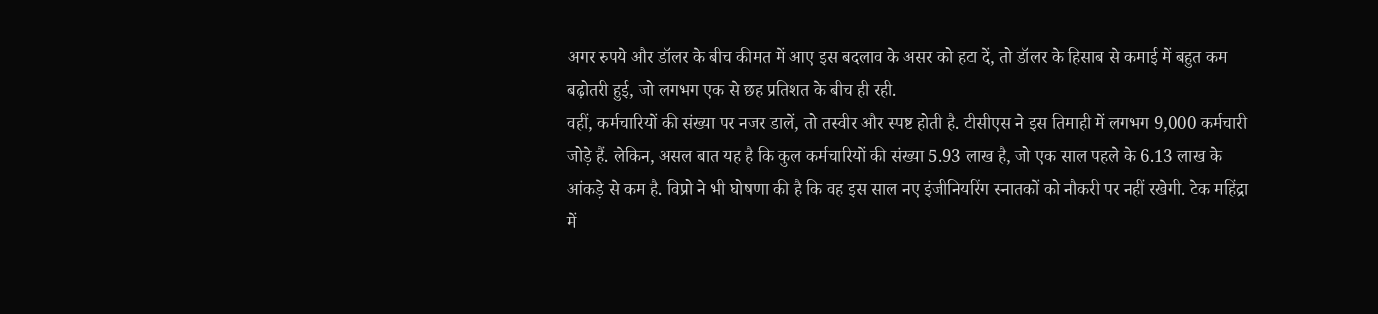अगर रुपये और डॉलर के बीच कीमत में आए इस बदलाव के असर को हटा दें, तो डॉलर के हिसाब से कमाई में बहुत कम बढ़ोतरी हुई, जो लगभग एक से छह प्रतिशत के बीच ही रही.
वहीं, कर्मचारियों की संख्या पर नजर डालें, तो तस्वीर और स्पष्ट होती है. टीसीएस ने इस तिमाही में लगभग 9,000 कर्मचारी जोड़े हैं. लेकिन, असल बात यह है कि कुल कर्मचारियों की संख्या 5.93 लाख है, जो एक साल पहले के 6.13 लाख के आंकड़े से कम है. विप्रो ने भी घोषणा की है कि वह इस साल नए इंजीनियरिंग स्नातकों को नौकरी पर नहीं रखेगी. टेक महिंद्रा में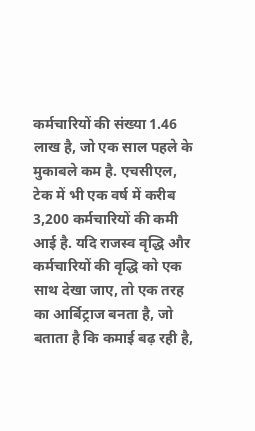कर्मचारियों की संख्या 1.46 लाख है, जो एक साल पहले के मुकाबले कम है. एचसीएल, टेक में भी एक वर्ष में करीब 3,200 कर्मचारियों की कमी आई है. यदि राजस्व वृद्धि और कर्मचारियों की वृद्धि को एक साथ देखा जाए, तो एक तरह का आर्बिट्राज बनता है, जो बताता है कि कमाई बढ़ रही है,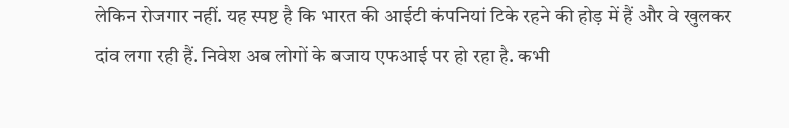लेकिन रोजगार नहीं. यह स्पष्ट है कि भारत की आईटी कंपनियां टिके रहने की होड़ में हैं और वे खुलकर दांव लगा रही हैं. निवेश अब लोगों के बजाय एफआई पर हो रहा है. कभी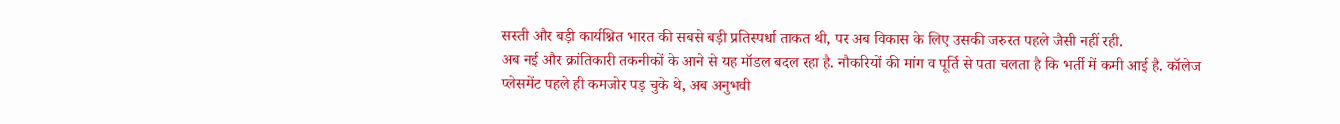सस्ती और बड़ी कार्यश्नित भारत की सबसे बड़ी प्रतिस्पर्धा ताकत थी, पर अब विकास के लिए उसकी जरुरत पहले जैसी नहीं रही.
अब नई और क्रांतिकारी तकनीकों के आने से यह मॉडल बदल रहा है. नौकरियों की मांग व पूर्ति से पता चलता है कि भर्ती में कमी आई है. कॉलेज प्लेसमेंट पहले ही कमजोर पड़ चुके थे, अब अनुभवी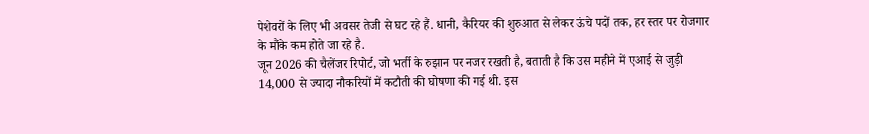पेशेवरों के लिए भी अवसर तेजी से घट रहे हैं. धानी, कैरियर की शुरुआत से लेकर ऊंचे पदों तक, हर स्तर पर रोजगार के मौंके कम होते जा रहे है.
जून 2026 की चैलेंजर रिपोर्ट, जो भर्ती के रुझान पर नजर रखती है, बताती है कि उस महीने में एआई से जुड़ी 14,000 से ज्यादा नौकरियों में कटौती की घोषणा की गई थी. इस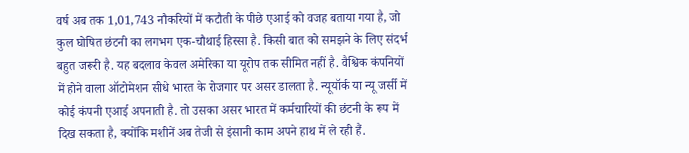वर्ष अब तक 1,01,743 नौकरियों में कटौती के पीछे एआई को वजह बताया गया है, जो कुल घोषित छंटनी का लगभग एक-चौथाई हिस्सा है. किसी बात को समझने के लिए संदर्भ बहुत जरूरी है. यह बदलाव केवल अमेरिका या यूरोप तक सीमित नहीं है. वैश्विक कंपनियों में होने वाला ऑटोमेशन सीधे भारत के रोजगार पर असर डालता है. न्यूयॉर्क या न्यू जर्सी में कोई कंपनी एआई अपनाती है. तो उसका असर भारत में कर्मचारियों की छंटनी के रूप में दिख सकता है, क्योंकि मशीनें अब तेजी से इंसानी काम अपने हाथ में ले रही हैं.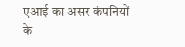एआई का असर कंपनियों के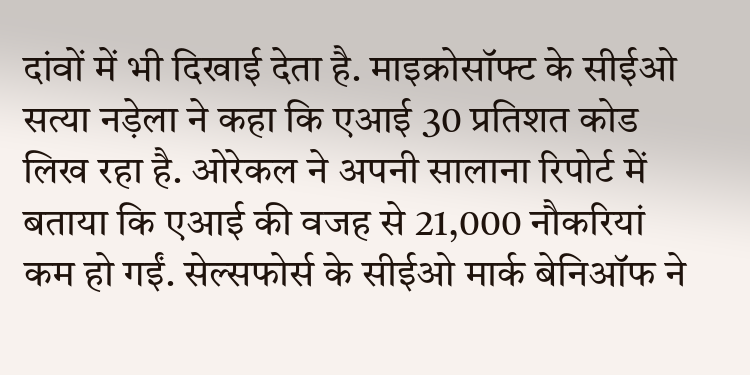दांवों में भी दिखाई देता है. माइक्रोसॉफ्ट के सीईओ सत्या नड़ेला ने कहा कि एआई 30 प्रतिशत कोड लिख रहा है. ओरेकल ने अपनी सालाना रिपोर्ट में बताया कि एआई की वजह से 21,000 नौकरियां कम हो गईं. सेल्सफोर्स के सीईओ मार्क बेनिऑफ ने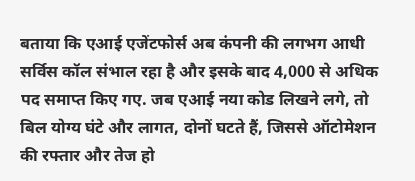बताया कि एआई एजेंटफोर्स अब कंपनी की लगभग आधी सर्विस कॉल संभाल रहा है और इसके बाद 4,000 से अधिक पद समाप्त किए गए. जब एआई नया कोड लिखने लगे, तो बिल योग्य घंटे और लागत, दोनों घटते हैं, जिससे ऑटोमेशन की रफ्तार और तेज हो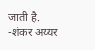जाती है.
-शंकर अय्यर